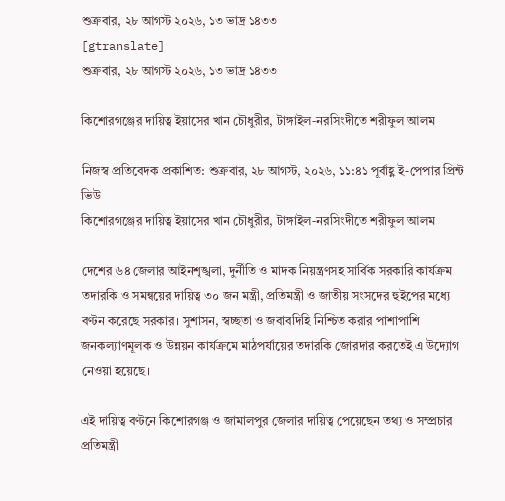শুক্রবার, ২৮ আগস্ট ২০২৬, ১৩ ভাদ্র ১৪৩৩
[gtranslate]
শুক্রবার, ২৮ আগস্ট ২০২৬, ১৩ ভাদ্র ১৪৩৩

কিশোরগঞ্জের দায়িত্ব ইয়াসের খান চৌধুরীর, টাঙ্গাইল-নরসিংদীতে শরীফুল আলম

নিজস্ব প্রতিবেদক প্রকাশিত: শুক্রবার, ২৮ আগস্ট, ২০২৬, ১১:৪১ পূর্বাহ্ণ ই-পেপার প্রিন্ট ভিউ
কিশোরগঞ্জের দায়িত্ব ইয়াসের খান চৌধুরীর, টাঙ্গাইল-নরসিংদীতে শরীফুল আলম

দেশের ৬৪ জেলার আইনশৃঙ্খলা, দুর্নীতি ও মাদক নিয়ন্ত্রণসহ সার্বিক সরকারি কার্যক্রম তদারকি ও সমন্বয়ের দায়িত্ব ৩০ জন মন্ত্রী, প্রতিমন্ত্রী ও জাতীয় সংসদের হুইপের মধ্যে বণ্টন করেছে সরকার। সুশাসন, স্বচ্ছতা ও জবাবদিহি নিশ্চিত করার পাশাপাশি জনকল্যাণমূলক ও উন্নয়ন কার্যক্রমে মাঠপর্যায়ের তদারকি জোরদার করতেই এ উদ্যোগ নেওয়া হয়েছে।

এই দায়িত্ব বণ্টনে কিশোরগঞ্জ ও জামালপুর জেলার দায়িত্ব পেয়েছেন তথ্য ও সম্প্রচার প্রতিমন্ত্রী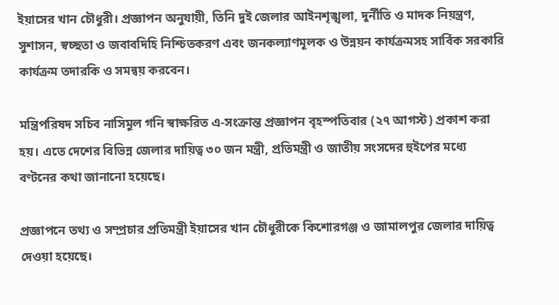ইয়াসের খান চৌধুরী। প্রজ্ঞাপন অনুযায়ী, তিনি দুই জেলার আইনশৃঙ্খলা, দুর্নীতি ও মাদক নিয়ন্ত্রণ, সুশাসন, স্বচ্ছতা ও জবাবদিহি নিশ্চিতকরণ এবং জনকল্যাণমূলক ও উন্নয়ন কার্যক্রমসহ সার্বিক সরকারি কার্যক্রম তদারকি ও সমন্বয় করবেন।

মন্ত্রিপরিষদ সচিব নাসিমুল গনি স্বাক্ষরিত এ-সংক্রান্ত প্রজ্ঞাপন বৃহস্পতিবার (২৭ আগস্ট) প্রকাশ করা হয়। এতে দেশের বিভিন্ন জেলার দায়িত্ব ৩০ জন মন্ত্রী, প্রতিমন্ত্রী ও জাতীয় সংসদের হুইপের মধ্যে বণ্টনের কথা জানানো হয়েছে।

প্রজ্ঞাপনে তথ্য ও সম্প্রচার প্রতিমন্ত্রী ইয়াসের খান চৌধুরীকে কিশোরগঞ্জ ও জামালপুর জেলার দায়িত্ব দেওয়া হয়েছে।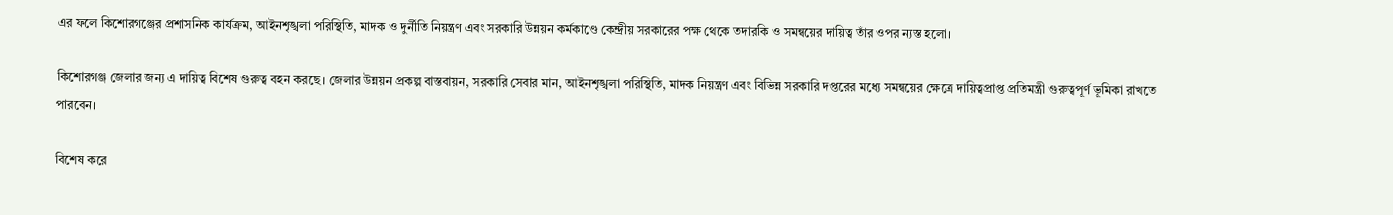এর ফলে কিশোরগঞ্জের প্রশাসনিক কার্যক্রম, আইনশৃঙ্খলা পরিস্থিতি, মাদক ও দুর্নীতি নিয়ন্ত্রণ এবং সরকারি উন্নয়ন কর্মকাণ্ডে কেন্দ্রীয় সরকারের পক্ষ থেকে তদারকি ও সমন্বয়ের দায়িত্ব তাঁর ওপর ন্যস্ত হলো।

কিশোরগঞ্জ জেলার জন্য এ দায়িত্ব বিশেষ গুরুত্ব বহন করছে। জেলার উন্নয়ন প্রকল্প বাস্তবায়ন, সরকারি সেবার মান, আইনশৃঙ্খলা পরিস্থিতি, মাদক নিয়ন্ত্রণ এবং বিভিন্ন সরকারি দপ্তরের মধ্যে সমন্বয়ের ক্ষেত্রে দায়িত্বপ্রাপ্ত প্রতিমন্ত্রী গুরুত্বপূর্ণ ভূমিকা রাখতে পারবেন।

বিশেষ করে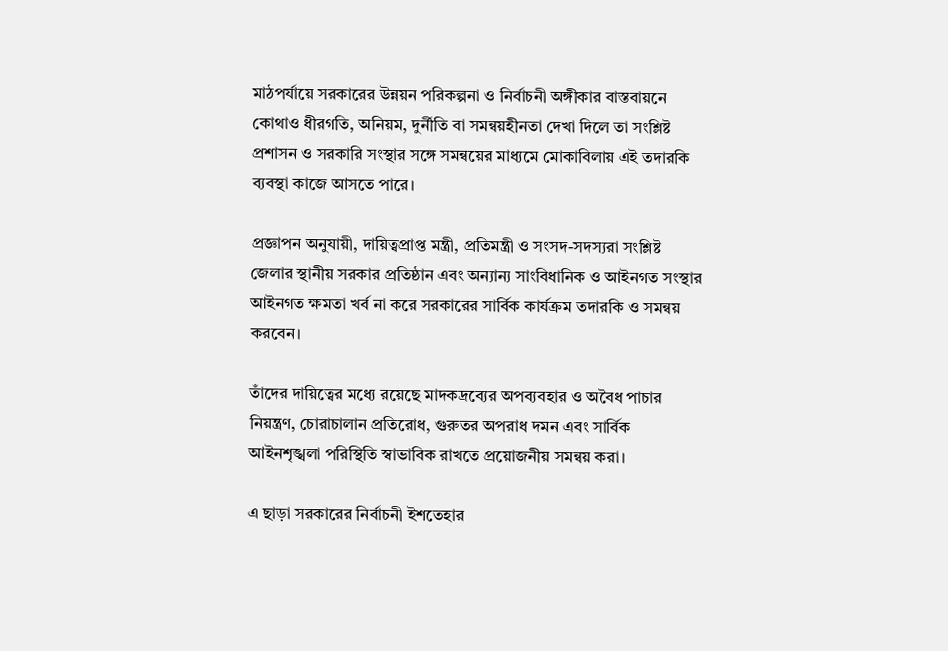মাঠপর্যায়ে সরকারের উন্নয়ন পরিকল্পনা ও নির্বাচনী অঙ্গীকার বাস্তবায়নে কোথাও ধীরগতি, অনিয়ম, দুর্নীতি বা সমন্বয়হীনতা দেখা দিলে তা সংশ্লিষ্ট প্রশাসন ও সরকারি সংস্থার সঙ্গে সমন্বয়ের মাধ্যমে মোকাবিলায় এই তদারকি ব্যবস্থা কাজে আসতে পারে।

প্রজ্ঞাপন অনুযায়ী, দায়িত্বপ্রাপ্ত মন্ত্রী, প্রতিমন্ত্রী ও সংসদ-সদস্যরা সংশ্লিষ্ট জেলার স্থানীয় সরকার প্রতিষ্ঠান এবং অন্যান্য সাংবিধানিক ও আইনগত সংস্থার আইনগত ক্ষমতা খর্ব না করে সরকারের সার্বিক কার্যক্রম তদারকি ও সমন্বয় করবেন।

তাঁদের দায়িত্বের মধ্যে রয়েছে মাদকদ্রব্যের অপব্যবহার ও অবৈধ পাচার নিয়ন্ত্রণ, চোরাচালান প্রতিরোধ, গুরুতর অপরাধ দমন এবং সার্বিক আইনশৃঙ্খলা পরিস্থিতি স্বাভাবিক রাখতে প্রয়োজনীয় সমন্বয় করা।

এ ছাড়া সরকারের নির্বাচনী ইশতেহার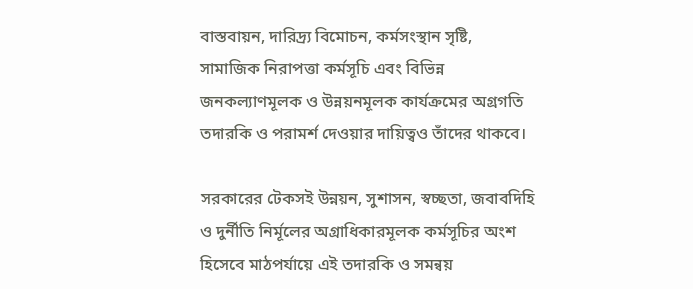বাস্তবায়ন, দারিদ্র্য বিমোচন, কর্মসংস্থান সৃষ্টি, সামাজিক নিরাপত্তা কর্মসূচি এবং বিভিন্ন জনকল্যাণমূলক ও উন্নয়নমূলক কার্যক্রমের অগ্রগতি তদারকি ও পরামর্শ দেওয়ার দায়িত্বও তাঁদের থাকবে।

সরকারের টেকসই উন্নয়ন, সুশাসন, স্বচ্ছতা, জবাবদিহি ও দুর্নীতি নির্মূলের অগ্রাধিকারমূলক কর্মসূচির অংশ হিসেবে মাঠপর্যায়ে এই তদারকি ও সমন্বয়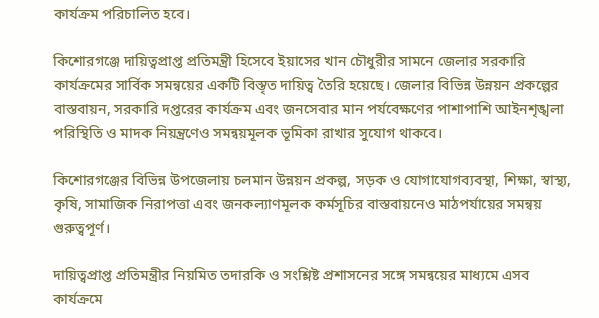কার্যক্রম পরিচালিত হবে।

কিশোরগঞ্জে দায়িত্বপ্রাপ্ত প্রতিমন্ত্রী হিসেবে ইয়াসের খান চৌধুরীর সামনে জেলার সরকারি কার্যক্রমের সার্বিক সমন্বয়ের একটি বিস্তৃত দায়িত্ব তৈরি হয়েছে। জেলার বিভিন্ন উন্নয়ন প্রকল্পের বাস্তবায়ন, সরকারি দপ্তরের কার্যক্রম এবং জনসেবার মান পর্যবেক্ষণের পাশাপাশি আইনশৃঙ্খলা পরিস্থিতি ও মাদক নিয়ন্ত্রণেও সমন্বয়মূলক ভূমিকা রাখার সুযোগ থাকবে।

কিশোরগঞ্জের বিভিন্ন উপজেলায় চলমান উন্নয়ন প্রকল্প, সড়ক ও যোগাযোগব্যবস্থা, শিক্ষা, স্বাস্থ্য, কৃষি, সামাজিক নিরাপত্তা এবং জনকল্যাণমূলক কর্মসূচির বাস্তবায়নেও মাঠপর্যায়ের সমন্বয় গুরুত্বপূর্ণ।

দায়িত্বপ্রাপ্ত প্রতিমন্ত্রীর নিয়মিত তদারকি ও সংশ্লিষ্ট প্রশাসনের সঙ্গে সমন্বয়ের মাধ্যমে এসব কার্যক্রমে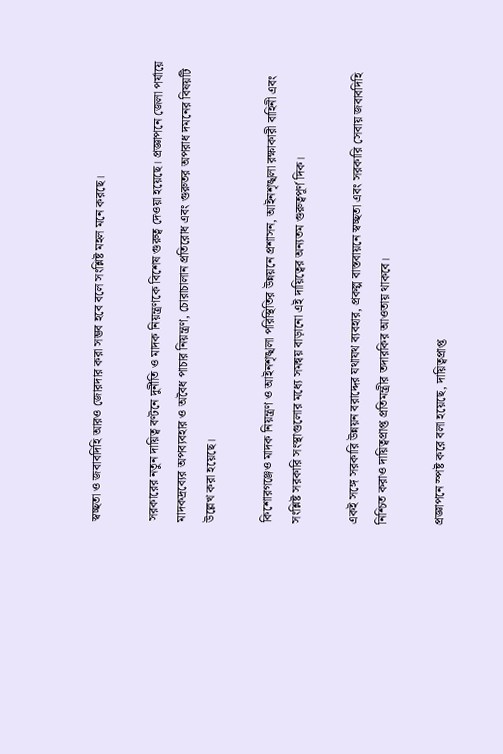স্বচ্ছতা ও জবাবদিহি আরও জোরদার করা সম্ভব হবে বলে সংশ্লিষ্ট মহল মনে করছে।

সরকারের নতুন দায়িত্ব বণ্টনে দুর্নীতি ও মাদক নিয়ন্ত্রণকে বিশেষ গুরুত্ব দেওয়া হয়েছে। প্রজ্ঞাপনে জেলা পর্যায়ে মাদকদ্রব্যের অপব্যবহার ও অবৈধ পাচার নিয়ন্ত্রণ, চোরাচালান প্রতিরোধ এবং গুরুতর অপরাধ দমনের বিষয়টি উল্লেখ করা হয়েছে।

কিশোরগঞ্জেও মাদক নিয়ন্ত্রণ ও আইনশৃঙ্খলা পরিস্থিতির উন্নয়নে প্রশাসন, আইনশৃঙ্খলা রক্ষাকারী বাহিনী এবং সংশ্লিষ্ট সরকারি সংস্থাগুলোর মধ্যে সমন্বয় বাড়ানো এই দায়িত্বের অন্যতম গুরুত্বপূর্ণ দিক।

একই সঙ্গে সরকারি উন্নয়ন বরাদ্দের যথাযথ ব্যবহার, প্রকল্প বাস্তবায়নে স্বচ্ছতা এবং সরকারি সেবায় জবাবদিহি নিশ্চিত করাও দায়িত্বপ্রাপ্ত প্রতিমন্ত্রীর তদারকির আওতায় থাকবে।

প্রজ্ঞাপনে স্পষ্ট করে বলা হয়েছে, দায়িত্বপ্রাপ্ত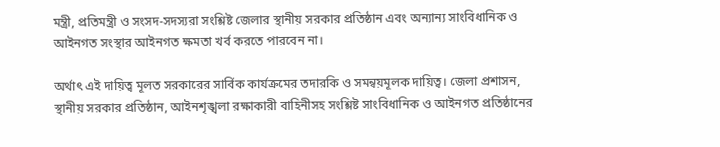মন্ত্রী, প্রতিমন্ত্রী ও সংসদ-সদস্যরা সংশ্লিষ্ট জেলার স্থানীয় সরকার প্রতিষ্ঠান এবং অন্যান্য সাংবিধানিক ও আইনগত সংস্থার আইনগত ক্ষমতা খর্ব করতে পারবেন না।

অর্থাৎ এই দায়িত্ব মূলত সরকারের সার্বিক কার্যক্রমের তদারকি ও সমন্বয়মূলক দায়িত্ব। জেলা প্রশাসন, স্থানীয় সরকার প্রতিষ্ঠান, আইনশৃঙ্খলা রক্ষাকারী বাহিনীসহ সংশ্লিষ্ট সাংবিধানিক ও আইনগত প্রতিষ্ঠানের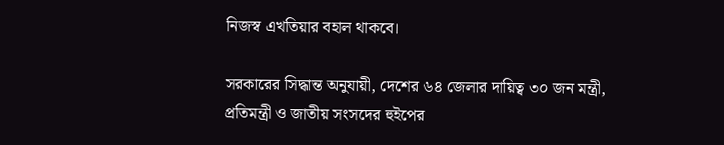নিজস্ব এখতিয়ার বহাল থাকবে।

সরকারের সিদ্ধান্ত অনুযায়ী, দেশের ৬৪ জেলার দায়িত্ব ৩০ জন মন্ত্রী, প্রতিমন্ত্রী ও জাতীয় সংসদের হুইপের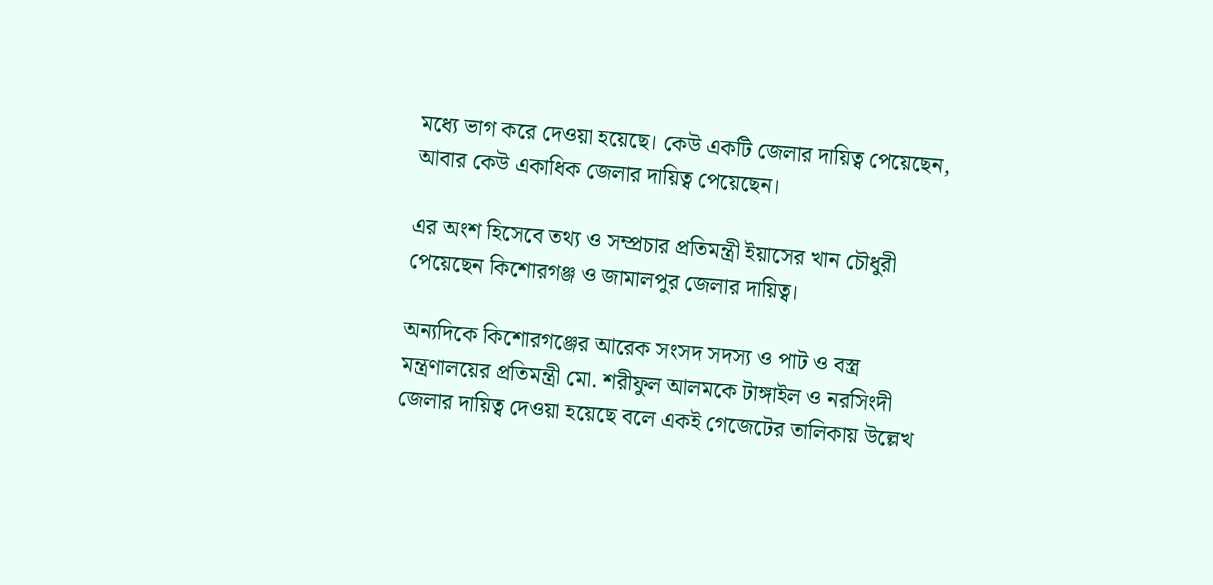মধ্যে ভাগ করে দেওয়া হয়েছে। কেউ একটি জেলার দায়িত্ব পেয়েছেন, আবার কেউ একাধিক জেলার দায়িত্ব পেয়েছেন।

এর অংশ হিসেবে তথ্য ও সম্প্রচার প্রতিমন্ত্রী ইয়াসের খান চৌধুরী পেয়েছেন কিশোরগঞ্জ ও জামালপুর জেলার দায়িত্ব।

অন্যদিকে কিশোরগঞ্জের আরেক সংসদ সদস্য ও পাট ও বস্ত্র মন্ত্রণালয়ের প্রতিমন্ত্রী মো. শরীফুল আলমকে টাঙ্গাইল ও নরসিংদী জেলার দায়িত্ব দেওয়া হয়েছে বলে একই গেজেটের তালিকায় উল্লেখ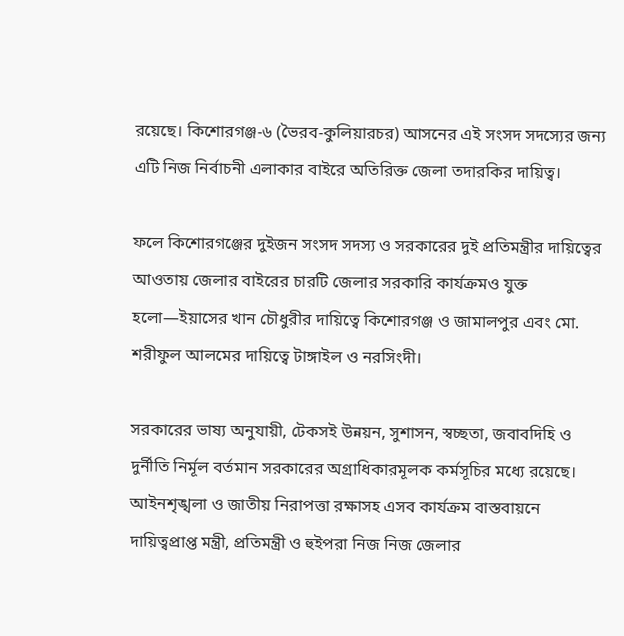রয়েছে। কিশোরগঞ্জ-৬ (ভৈরব-কুলিয়ারচর) আসনের এই সংসদ সদস্যের জন্য এটি নিজ নির্বাচনী এলাকার বাইরে অতিরিক্ত জেলা তদারকির দায়িত্ব।

ফলে কিশোরগঞ্জের দুইজন সংসদ সদস্য ও সরকারের দুই প্রতিমন্ত্রীর দায়িত্বের আওতায় জেলার বাইরের চারটি জেলার সরকারি কার্যক্রমও যুক্ত হলো—ইয়াসের খান চৌধুরীর দায়িত্বে কিশোরগঞ্জ ও জামালপুর এবং মো. শরীফুল আলমের দায়িত্বে টাঙ্গাইল ও নরসিংদী।

সরকারের ভাষ্য অনুযায়ী, টেকসই উন্নয়ন, সুশাসন, স্বচ্ছতা, জবাবদিহি ও দুর্নীতি নির্মূল বর্তমান সরকারের অগ্রাধিকারমূলক কর্মসূচির মধ্যে রয়েছে। আইনশৃঙ্খলা ও জাতীয় নিরাপত্তা রক্ষাসহ এসব কার্যক্রম বাস্তবায়নে দায়িত্বপ্রাপ্ত মন্ত্রী, প্রতিমন্ত্রী ও হুইপরা নিজ নিজ জেলার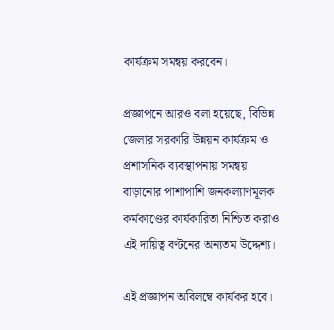কার্যক্রম সমন্বয় করবেন।

প্রজ্ঞাপনে আরও বলা হয়েছে, বিভিন্ন জেলার সরকারি উন্নয়ন কার্যক্রম ও প্রশাসনিক ব্যবস্থাপনায় সমন্বয় বাড়ানোর পাশাপাশি জনকল্যাণমূলক কর্মকাণ্ডের কার্যকারিতা নিশ্চিত করাও এই দায়িত্ব বণ্টনের অন্যতম উদ্দেশ্য।

এই প্রজ্ঞাপন অবিলম্বে কার্যকর হবে।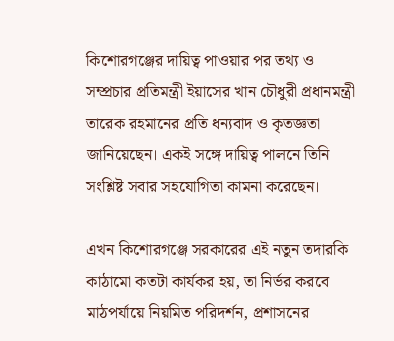কিশোরগঞ্জের দায়িত্ব পাওয়ার পর তথ্য ও সম্প্রচার প্রতিমন্ত্রী ইয়াসের খান চৌধুরী প্রধানমন্ত্রী তারেক রহমানের প্রতি ধন্যবাদ ও কৃতজ্ঞতা জানিয়েছেন। একই সঙ্গে দায়িত্ব পালনে তিনি সংশ্লিষ্ট সবার সহযোগিতা কামনা করেছেন।

এখন কিশোরগঞ্জে সরকারের এই নতুন তদারকি কাঠামো কতটা কার্যকর হয়, তা নির্ভর করবে মাঠপর্যায়ে নিয়মিত পরিদর্শন, প্রশাসনের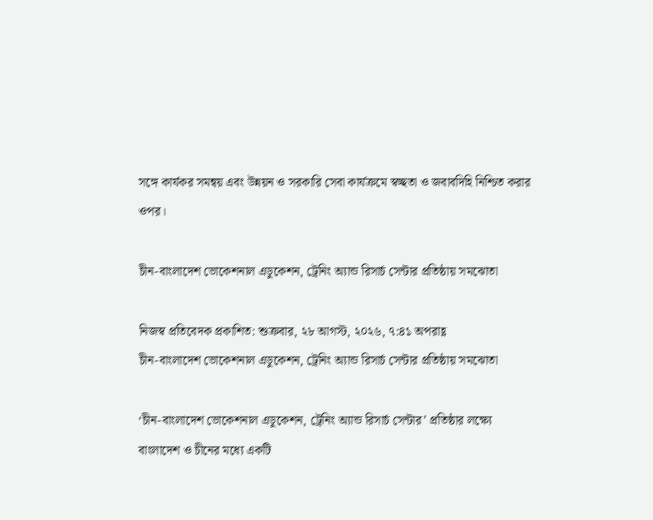সঙ্গে কার্যকর সমন্বয় এবং উন্নয়ন ও সরকারি সেবা কার্যক্রমে স্বচ্ছতা ও জবাবদিহি নিশ্চিত করার ওপর।

চীন-বাংলাদেশ ভোকেশনাল এডুকেশন, ট্রেনিং অ্যান্ড রিসার্চ সেন্টার প্রতিষ্ঠায় সমঝোতা

নিজস্ব প্রতিবেদক প্রকাশিত: শুক্রবার, ২৮ আগস্ট, ২০২৬, ৭:৪১ অপরাহ্ণ
চীন-বাংলাদেশ ভোকেশনাল এডুকেশন, ট্রেনিং অ্যান্ড রিসার্চ সেন্টার প্রতিষ্ঠায় সমঝোতা

‘চীন-বাংলাদেশ ভোকেশনাল এডুকেশন, ট্রেনিং অ্যান্ড রিসার্চ সেন্টার’ প্রতিষ্ঠার লক্ষ্যে বাংলাদেশ ও চীনের মধ্যে একটি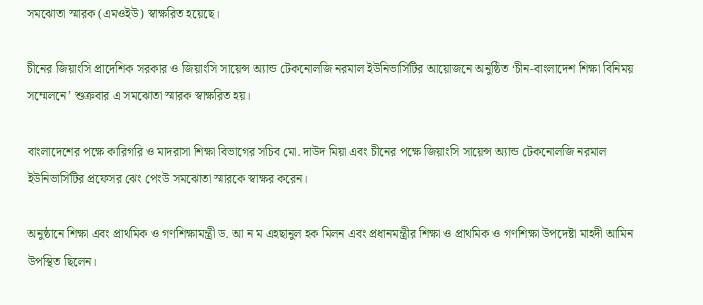সমঝোতা স্মারক (এমওইউ) স্বাক্ষরিত হয়েছে।

চীনের জিয়াংসি প্রাদেশিক সরকার ও জিয়াংসি সায়েন্স অ্যান্ড টেকনোলজি নরমাল ইউনিভার্সিটির আয়োজনে অনুষ্ঠিত ‘চীন-বাংলাদেশ শিক্ষা বিনিময় সম্মেলনে’ শুক্রবার এ সমঝোতা স্মারক স্বাক্ষরিত হয়।

বাংলাদেশের পক্ষে কারিগরি ও মাদরাসা শিক্ষা বিভাগের সচিব মো. দাউদ মিয়া এবং চীনের পক্ষে জিয়াংসি সায়েন্স অ্যান্ড টেকনোলজি নরমাল ইউনিভার্সিটির প্রফেসর ঝেং পেংউ সমঝোতা স্মারকে স্বাক্ষর করেন।

অনুষ্ঠানে শিক্ষা এবং প্রাথমিক ও গণশিক্ষামন্ত্রী ড. আ ন ম এহছানুল হক মিলন এবং প্রধানমন্ত্রীর শিক্ষা ও প্রাথমিক ও গণশিক্ষা উপদেষ্টা মাহদী আমিন উপস্থিত ছিলেন।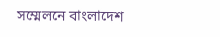সম্মেলনে বাংলাদেশ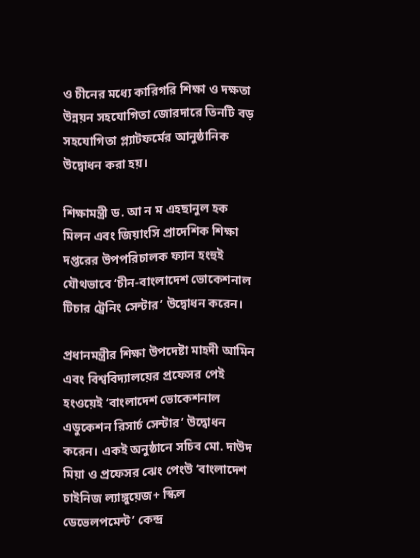ও চীনের মধ্যে কারিগরি শিক্ষা ও দক্ষতা উন্নয়ন সহযোগিতা জোরদারে তিনটি বড় সহযোগিতা প্ল্যাটফর্মের আনুষ্ঠানিক উদ্বোধন করা হয়।

শিক্ষামন্ত্রী ড. আ ন ম এহছানুল হক মিলন এবং জিয়াংসি প্রাদেশিক শিক্ষা দপ্তরের উপপরিচালক ফ্যান হংহুই যৌথভাবে ‘চীন-বাংলাদেশ ভোকেশনাল টিচার ট্রেনিং সেন্টার’ উদ্বোধন করেন।

প্রধানমন্ত্রীর শিক্ষা উপদেষ্টা মাহদী আমিন এবং বিশ্ববিদ্যালয়ের প্রফেসর পেই হংওয়েই ‘বাংলাদেশ ভোকেশনাল এডুকেশন রিসার্চ সেন্টার’ উদ্বোধন করেন। একই অনুষ্ঠানে সচিব মো. দাউদ মিয়া ও প্রফেসর ঝেং পেংউ ‘বাংলাদেশ চাইনিজ ল্যাঙ্গুয়েজ+ স্কিল ডেভেলপমেন্ট’ কেন্দ্র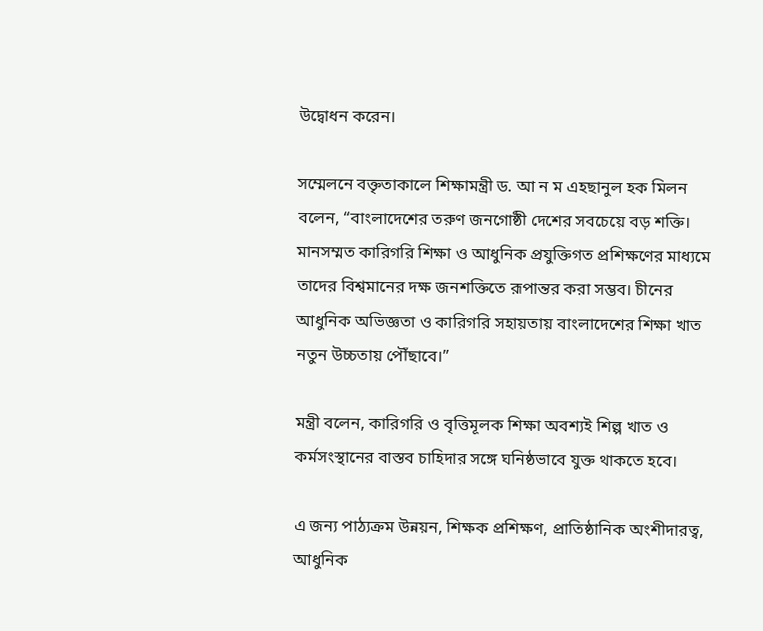উদ্বোধন করেন।

সম্মেলনে বক্তৃতাকালে শিক্ষামন্ত্রী ড. আ ন ম এহছানুল হক মিলন বলেন, “বাংলাদেশের তরুণ জনগোষ্ঠী দেশের সবচেয়ে বড় শক্তি। মানসম্মত কারিগরি শিক্ষা ও আধুনিক প্রযুক্তিগত প্রশিক্ষণের মাধ্যমে তাদের বিশ্বমানের দক্ষ জনশক্তিতে রূপান্তর করা সম্ভব। চীনের আধুনিক অভিজ্ঞতা ও কারিগরি সহায়তায় বাংলাদেশের শিক্ষা খাত নতুন উচ্চতায় পৌঁছাবে।”

মন্ত্রী বলেন, কারিগরি ও বৃত্তিমূলক শিক্ষা অবশ্যই শিল্প খাত ও কর্মসংস্থানের বাস্তব চাহিদার সঙ্গে ঘনিষ্ঠভাবে যুক্ত থাকতে হবে।

এ জন্য পাঠ্যক্রম উন্নয়ন, শিক্ষক প্রশিক্ষণ, প্রাতিষ্ঠানিক অংশীদারত্ব, আধুনিক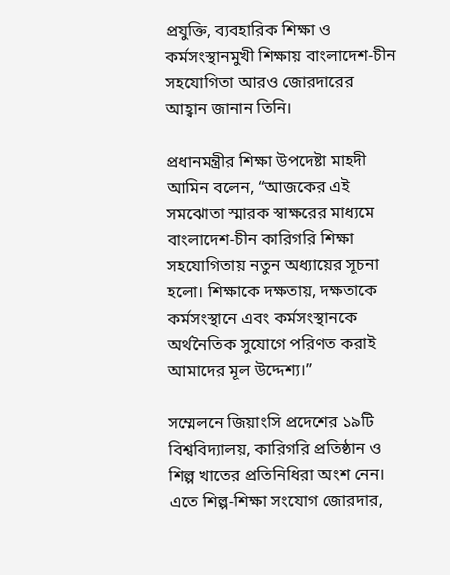প্রযুক্তি, ব্যবহারিক শিক্ষা ও কর্মসংস্থানমুখী শিক্ষায় বাংলাদেশ-চীন সহযোগিতা আরও জোরদারের আহ্বান জানান তিনি।

প্রধানমন্ত্রীর শিক্ষা উপদেষ্টা মাহদী আমিন বলেন, “আজকের এই সমঝোতা স্মারক স্বাক্ষরের মাধ্যমে বাংলাদেশ-চীন কারিগরি শিক্ষা সহযোগিতায় নতুন অধ্যায়ের সূচনা হলো। শিক্ষাকে দক্ষতায়, দক্ষতাকে কর্মসংস্থানে এবং কর্মসংস্থানকে অর্থনৈতিক সুযোগে পরিণত করাই আমাদের মূল উদ্দেশ্য।”

সম্মেলনে জিয়াংসি প্রদেশের ১৯টি বিশ্ববিদ্যালয়, কারিগরি প্রতিষ্ঠান ও শিল্প খাতের প্রতিনিধিরা অংশ নেন। এতে শিল্প-শিক্ষা সংযোগ জোরদার,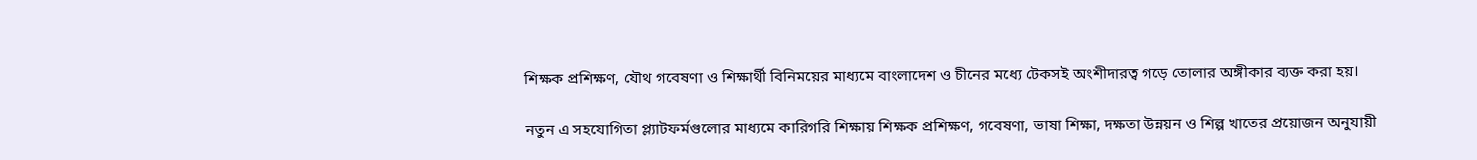শিক্ষক প্রশিক্ষণ, যৌথ গবেষণা ও শিক্ষার্থী বিনিময়ের মাধ্যমে বাংলাদেশ ও চীনের মধ্যে টেকসই অংশীদারত্ব গড়ে তোলার অঙ্গীকার ব্যক্ত করা হয়।

নতুন এ সহযোগিতা প্ল্যাটফর্মগুলোর মাধ্যমে কারিগরি শিক্ষায় শিক্ষক প্রশিক্ষণ, গবেষণা, ভাষা শিক্ষা, দক্ষতা উন্নয়ন ও শিল্প খাতের প্রয়োজন অনুযায়ী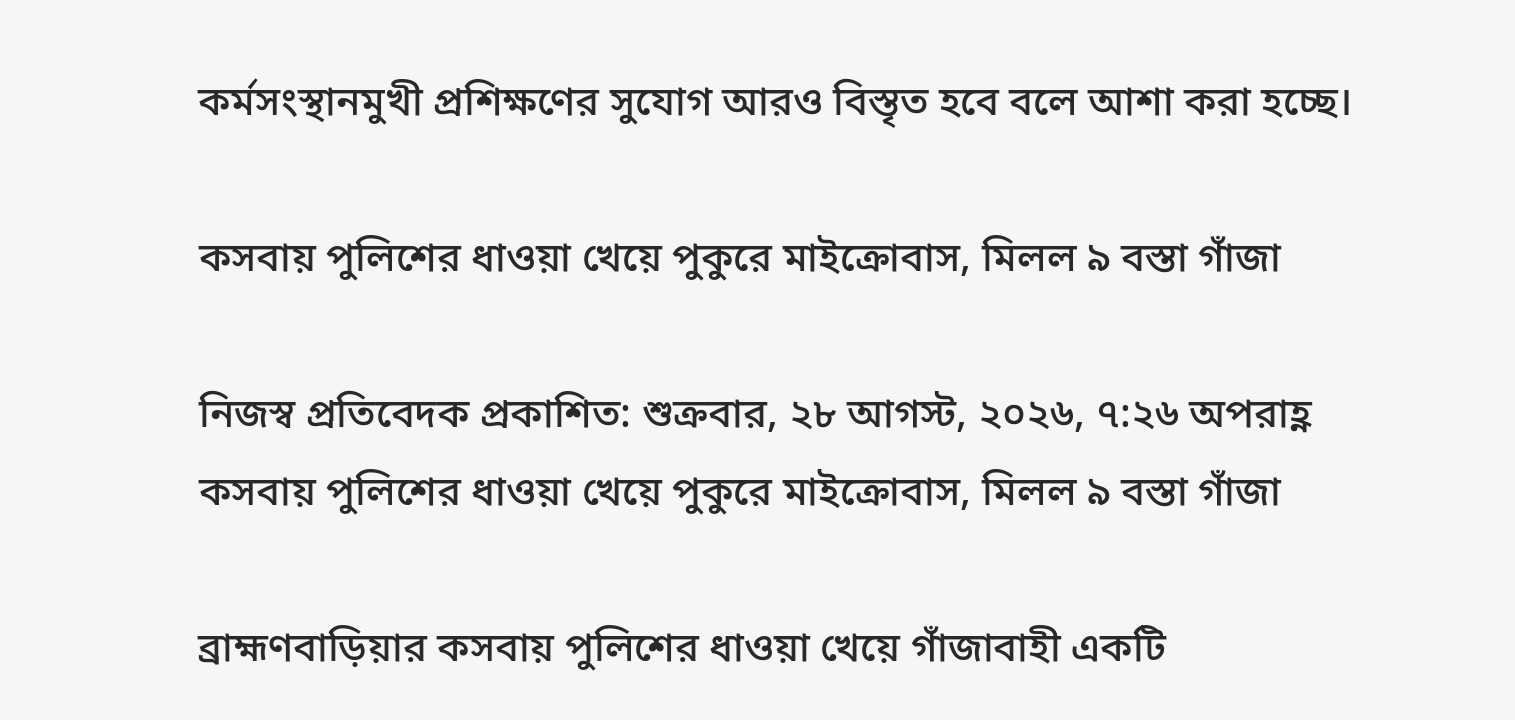কর্মসংস্থানমুখী প্রশিক্ষণের সুযোগ আরও বিস্তৃত হবে বলে আশা করা হচ্ছে।

কসবায় পুলিশের ধাওয়া খেয়ে পুকুরে মাইক্রোবাস, মিলল ৯ বস্তা গাঁজা

নিজস্ব প্রতিবেদক প্রকাশিত: শুক্রবার, ২৮ আগস্ট, ২০২৬, ৭:২৬ অপরাহ্ণ
কসবায় পুলিশের ধাওয়া খেয়ে পুকুরে মাইক্রোবাস, মিলল ৯ বস্তা গাঁজা

ব্রাহ্মণবাড়িয়ার কসবায় পুলিশের ধাওয়া খেয়ে গাঁজাবাহী একটি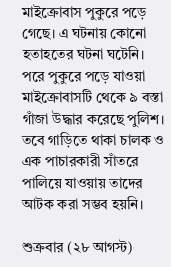মাইক্রোবাস পুকুরে পড়ে গেছে। এ ঘটনায় কোনো হতাহতের ঘটনা ঘটেনি। পরে পুকুরে পড়ে যাওয়া মাইক্রোবাসটি থেকে ৯ বস্তা গাঁজা উদ্ধার করেছে পুলিশ। তবে গাড়িতে থাকা চালক ও এক পাচারকারী সাঁতরে পালিয়ে যাওয়ায় তাদের আটক করা সম্ভব হয়নি।

শুক্রবার (২৮ আগস্ট)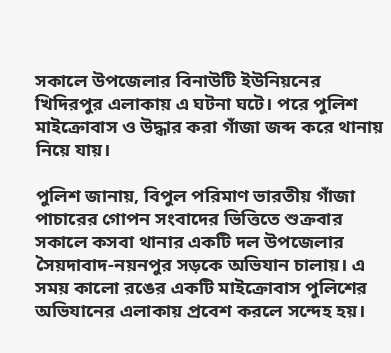সকালে উপজেলার বিনাউটি ইউনিয়নের খিদিরপুর এলাকায় এ ঘটনা ঘটে। পরে পুলিশ মাইক্রোবাস ও উদ্ধার করা গাঁজা জব্দ করে থানায় নিয়ে যায়।

পুলিশ জানায়, বিপুল পরিমাণ ভারতীয় গাঁজা পাচারের গোপন সংবাদের ভিত্তিতে শুক্রবার সকালে কসবা থানার একটি দল উপজেলার সৈয়দাবাদ-নয়নপুর সড়কে অভিযান চালায়। এ সময় কালো রঙের একটি মাইক্রোবাস পুলিশের অভিযানের এলাকায় প্রবেশ করলে সন্দেহ হয়।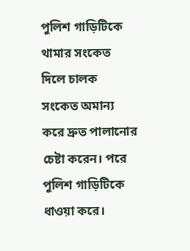পুলিশ গাড়িটিকে থামার সংকেত দিলে চালক সংকেত অমান্য করে দ্রুত পালানোর চেষ্টা করেন। পরে পুলিশ গাড়িটিকে ধাওয়া করে।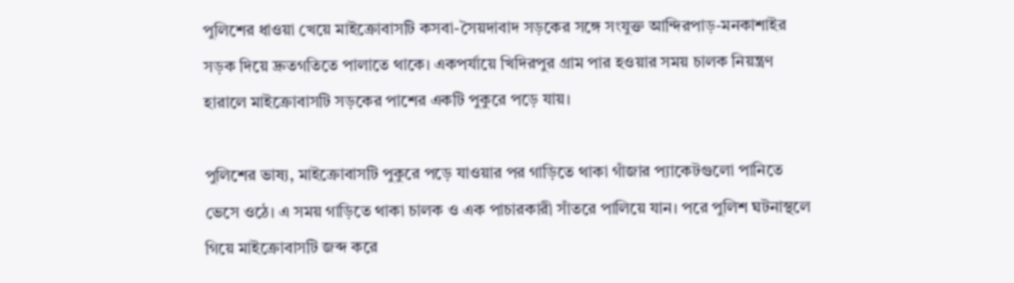পুলিশের ধাওয়া খেয়ে মাইক্রোবাসটি কসবা-সৈয়দাবাদ সড়কের সঙ্গে সংযুক্ত আন্দিরপাড়-মনকাশাইর সড়ক দিয়ে দ্রুতগতিতে পালাতে থাকে। একপর্যায়ে খিদিরপুর গ্রাম পার হওয়ার সময় চালক নিয়ন্ত্রণ হারালে মাইক্রোবাসটি সড়কের পাশের একটি পুকুরে পড়ে যায়।

পুলিশের ভাষ্য, মাইক্রোবাসটি পুকুরে পড়ে যাওয়ার পর গাড়িতে থাকা গাঁজার প্যাকেটগুলো পানিতে ভেসে ওঠে। এ সময় গাড়িতে থাকা চালক ও এক পাচারকারী সাঁতরে পালিয়ে যান। পরে পুলিশ ঘটনাস্থলে গিয়ে মাইক্রোবাসটি জব্দ করে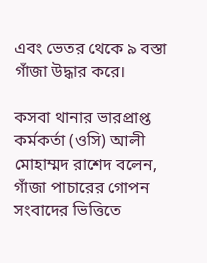এবং ভেতর থেকে ৯ বস্তা গাঁজা উদ্ধার করে।

কসবা থানার ভারপ্রাপ্ত কর্মকর্তা (ওসি) আলী মোহাম্মদ রাশেদ বলেন, গাঁজা পাচারের গোপন সংবাদের ভিত্তিতে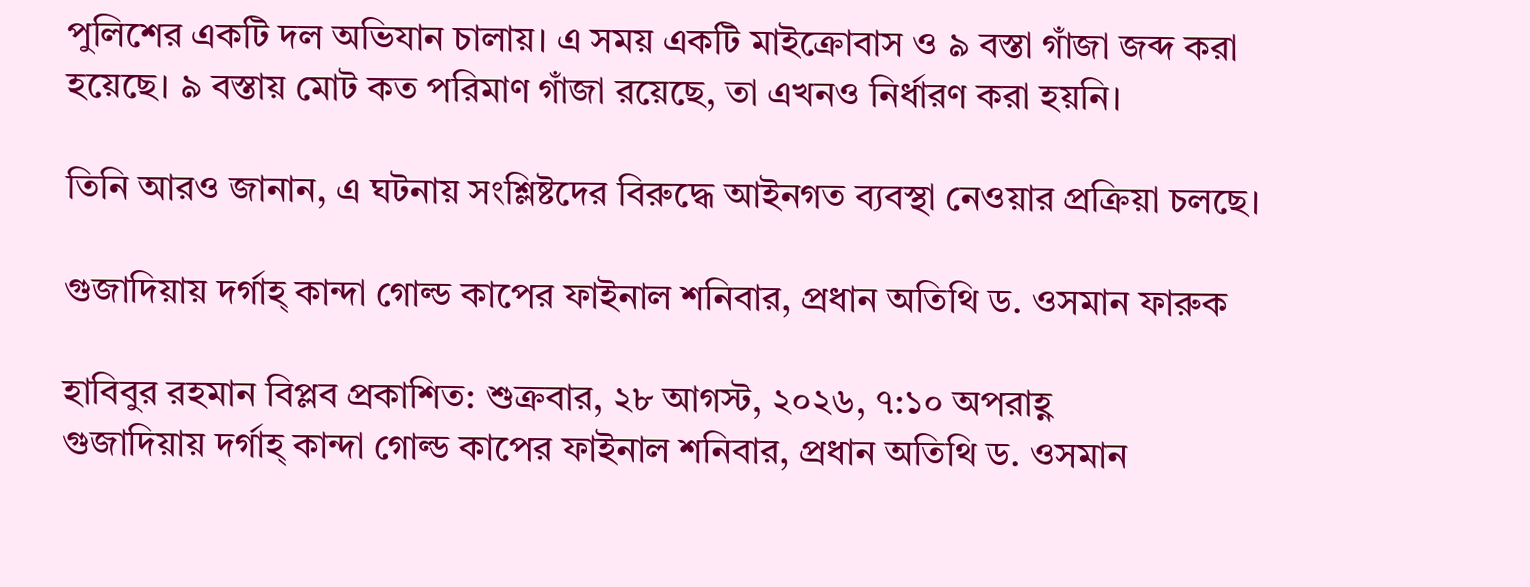পুলিশের একটি দল অভিযান চালায়। এ সময় একটি মাইক্রোবাস ও ৯ বস্তা গাঁজা জব্দ করা হয়েছে। ৯ বস্তায় মোট কত পরিমাণ গাঁজা রয়েছে, তা এখনও নির্ধারণ করা হয়নি।

তিনি আরও জানান, এ ঘটনায় সংশ্লিষ্টদের বিরুদ্ধে আইনগত ব্যবস্থা নেওয়ার প্রক্রিয়া চলছে।

গুজাদিয়ায় দর্গাহ্ কান্দা গোল্ড কাপের ফাইনাল শনিবার, প্রধান অতিথি ড. ওসমান ফারুক

হাবিবুর রহমান বিপ্লব প্রকাশিত: শুক্রবার, ২৮ আগস্ট, ২০২৬, ৭:১০ অপরাহ্ণ
গুজাদিয়ায় দর্গাহ্ কান্দা গোল্ড কাপের ফাইনাল শনিবার, প্রধান অতিথি ড. ওসমান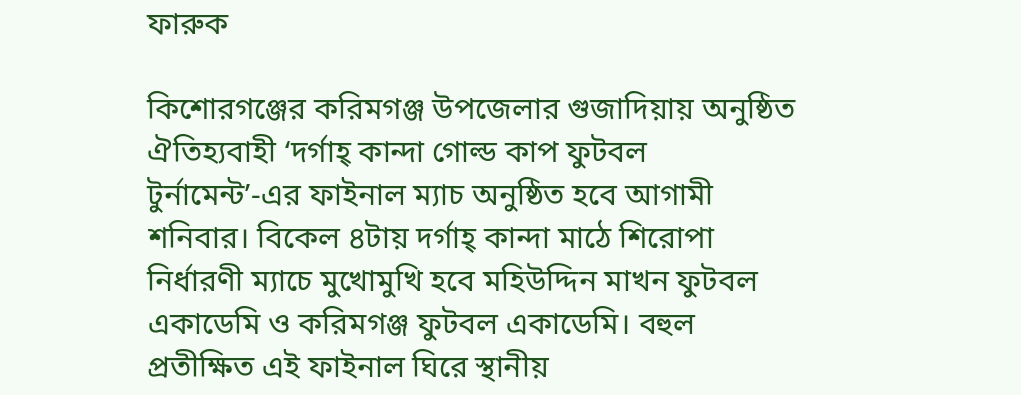ফারুক

কিশোরগঞ্জের করিমগঞ্জ উপজেলার গুজাদিয়ায় অনুষ্ঠিত ঐতিহ্যবাহী ‘দর্গাহ্ কান্দা গোল্ড কাপ ফুটবল টুর্নামেন্ট’-এর ফাইনাল ম্যাচ অনুষ্ঠিত হবে আগামী শনিবার। বিকেল ৪টায় দর্গাহ্ কান্দা মাঠে শিরোপা নির্ধারণী ম্যাচে মুখোমুখি হবে মহিউদ্দিন মাখন ফুটবল একাডেমি ও করিমগঞ্জ ফুটবল একাডেমি। বহুল প্রতীক্ষিত এই ফাইনাল ঘিরে স্থানীয়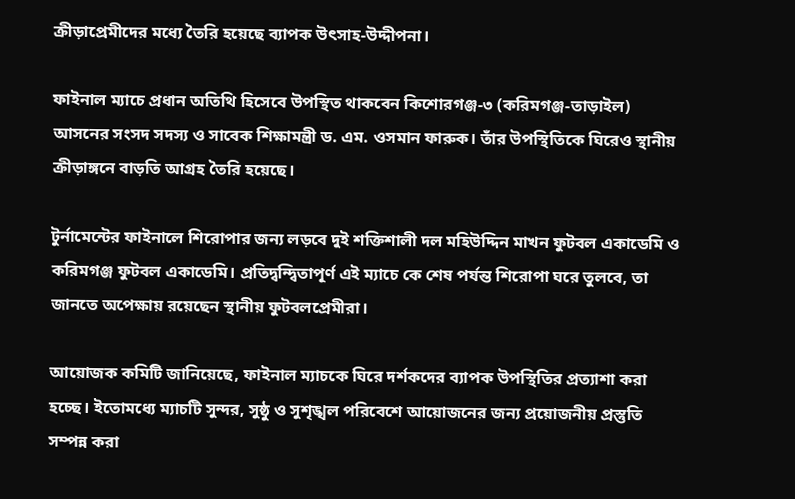ক্রীড়াপ্রেমীদের মধ্যে তৈরি হয়েছে ব্যাপক উৎসাহ-উদ্দীপনা।

ফাইনাল ম্যাচে প্রধান অতিথি হিসেবে উপস্থিত থাকবেন কিশোরগঞ্জ-৩ (করিমগঞ্জ-তাড়াইল) আসনের সংসদ সদস্য ও সাবেক শিক্ষামন্ত্রী ড. এম. ওসমান ফারুক। তাঁর উপস্থিতিকে ঘিরেও স্থানীয় ক্রীড়াঙ্গনে বাড়তি আগ্রহ তৈরি হয়েছে।

টুর্নামেন্টের ফাইনালে শিরোপার জন্য লড়বে দুই শক্তিশালী দল মহিউদ্দিন মাখন ফুটবল একাডেমি ও করিমগঞ্জ ফুটবল একাডেমি। প্রতিদ্বন্দ্বিতাপূর্ণ এই ম্যাচে কে শেষ পর্যন্ত শিরোপা ঘরে তুলবে, তা জানতে অপেক্ষায় রয়েছেন স্থানীয় ফুটবলপ্রেমীরা।

আয়োজক কমিটি জানিয়েছে, ফাইনাল ম্যাচকে ঘিরে দর্শকদের ব্যাপক উপস্থিতির প্রত্যাশা করা হচ্ছে। ইতোমধ্যে ম্যাচটি সুন্দর, সুষ্ঠু ও সুশৃঙ্খল পরিবেশে আয়োজনের জন্য প্রয়োজনীয় প্রস্তুতি সম্পন্ন করা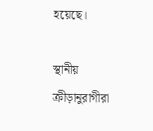হয়েছে।

স্থানীয় ক্রীড়ানুরাগীরা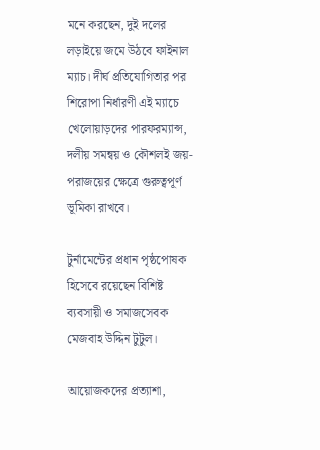মনে করছেন, দুই দলের লড়াইয়ে জমে উঠবে ফাইনাল ম্যাচ। দীর্ঘ প্রতিযোগিতার পর শিরোপা নির্ধারণী এই ম্যাচে খেলোয়াড়দের পারফরম্যান্স, দলীয় সমন্বয় ও কৌশলই জয়-পরাজয়ের ক্ষেত্রে গুরুত্বপূর্ণ ভূমিকা রাখবে।

টুর্নামেন্টের প্রধান পৃষ্ঠপোষক হিসেবে রয়েছেন বিশিষ্ট ব্যবসায়ী ও সমাজসেবক মেজবাহ উদ্দিন টুটুল।

আয়োজকদের প্রত্যাশা,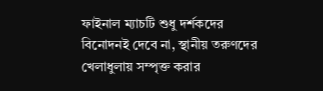ফাইনাল ম্যাচটি শুধু দর্শকদের বিনোদনই দেবে না, স্থানীয় তরুণদের খেলাধুলায় সম্পৃক্ত করার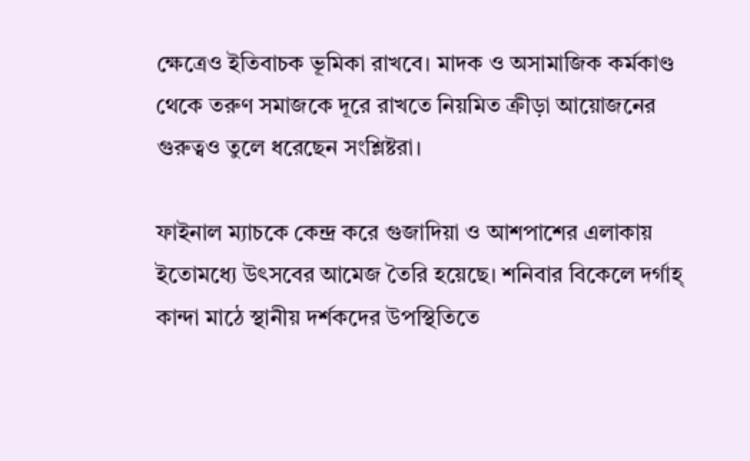ক্ষেত্রেও ইতিবাচক ভূমিকা রাখবে। মাদক ও অসামাজিক কর্মকাণ্ড থেকে তরুণ সমাজকে দূরে রাখতে নিয়মিত ক্রীড়া আয়োজনের গুরুত্বও তুলে ধরেছেন সংশ্লিষ্টরা।

ফাইনাল ম্যাচকে কেন্দ্র করে গুজাদিয়া ও আশপাশের এলাকায় ইতোমধ্যে উৎসবের আমেজ তৈরি হয়েছে। শনিবার বিকেলে দর্গাহ্ কান্দা মাঠে স্থানীয় দর্শকদের উপস্থিতিতে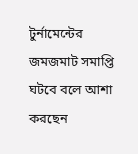টুর্নামেন্টের জমজমাট সমাপ্তি ঘটবে বলে আশা করছেন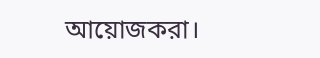আয়োজকরা।